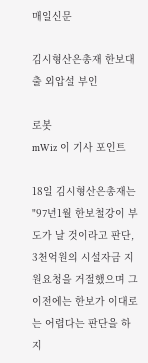매일신문

김시형산은총재 한보대출 외압설 부인

로봇
mWiz 이 기사 포인트

18일 김시형산은총재는 "97년1월 한보철강이 부도가 날 것이라고 판단, 3천억원의 시설자금 지원요청을 거절했으며 그 이전에는 한보가 이대로는 어렵다는 판단을 하지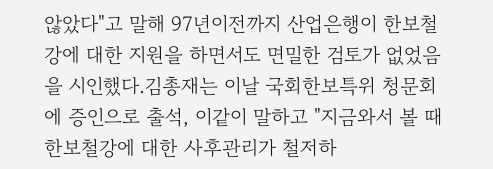않았다"고 말해 97년이전까지 산업은행이 한보철강에 대한 지원을 하면서도 면밀한 검토가 없었음을 시인했다.김총재는 이날 국회한보특위 청문회에 증인으로 출석, 이같이 말하고 "지금와서 볼 때 한보철강에 대한 사후관리가 철저하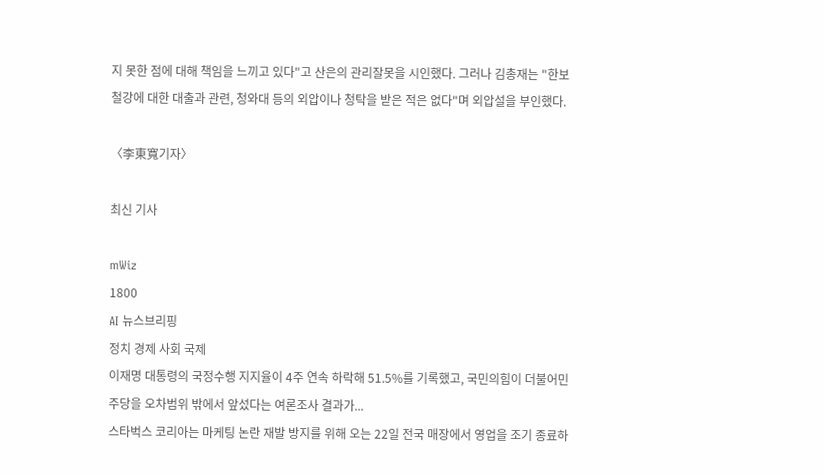지 못한 점에 대해 책임을 느끼고 있다"고 산은의 관리잘못을 시인했다. 그러나 김총재는 "한보철강에 대한 대출과 관련, 청와대 등의 외압이나 청탁을 받은 적은 없다"며 외압설을 부인했다.

〈李東寬기자〉

최신 기사

mWiz
1800
AI 뉴스브리핑
정치 경제 사회 국제
이재명 대통령의 국정수행 지지율이 4주 연속 하락해 51.5%를 기록했고, 국민의힘이 더불어민주당을 오차범위 밖에서 앞섰다는 여론조사 결과가...
스타벅스 코리아는 마케팅 논란 재발 방지를 위해 오는 22일 전국 매장에서 영업을 조기 종료하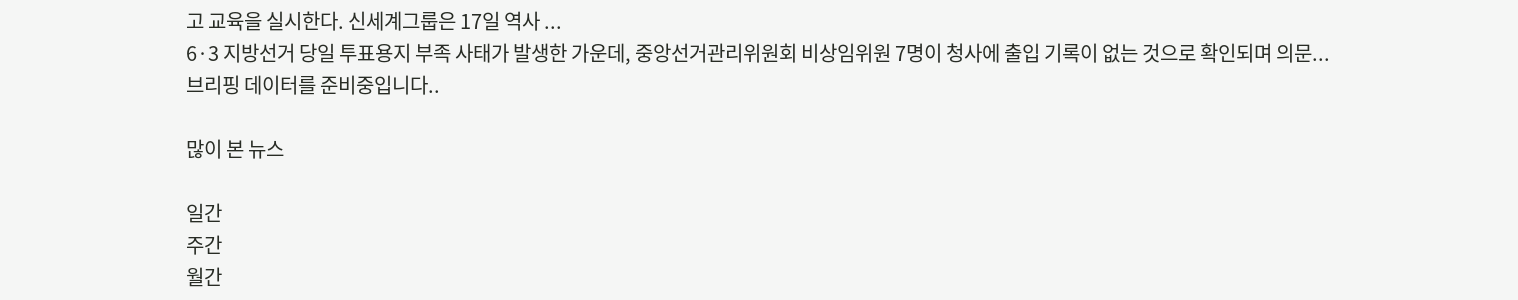고 교육을 실시한다. 신세계그룹은 17일 역사 ...
6·3 지방선거 당일 투표용지 부족 사태가 발생한 가운데, 중앙선거관리위원회 비상임위원 7명이 청사에 출입 기록이 없는 것으로 확인되며 의문...
브리핑 데이터를 준비중입니다..

많이 본 뉴스

일간
주간
월간